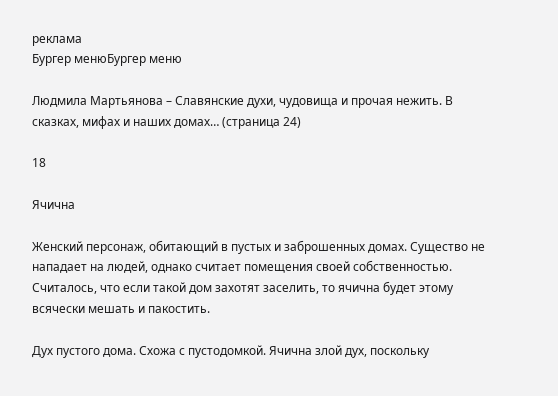реклама
Бургер менюБургер меню

Людмила Мартьянова – Славянские духи, чудовища и прочая нежить. В сказках, мифах и наших домах… (страница 24)

18

Ячична

Женский персонаж, обитающий в пустых и заброшенных домах. Существо не нападает на людей, однако считает помещения своей собственностью. Считалось, что если такой дом захотят заселить, то ячична будет этому всячески мешать и пакостить.

Дух пустого дома. Схожа с пустодомкой. Ячична злой дух, поскольку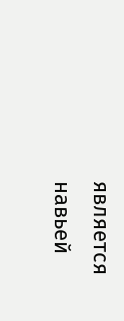является навьей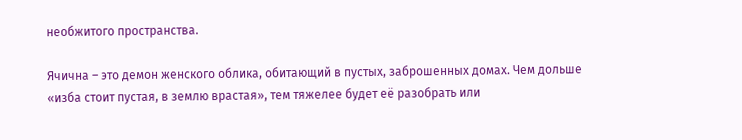необжитого пространства.

Ячична – это демон женского облика, обитающий в пустых, заброшенных домах. Чем дольше «изба стоит пустая, в землю врастая», тем тяжелее будет её разобрать или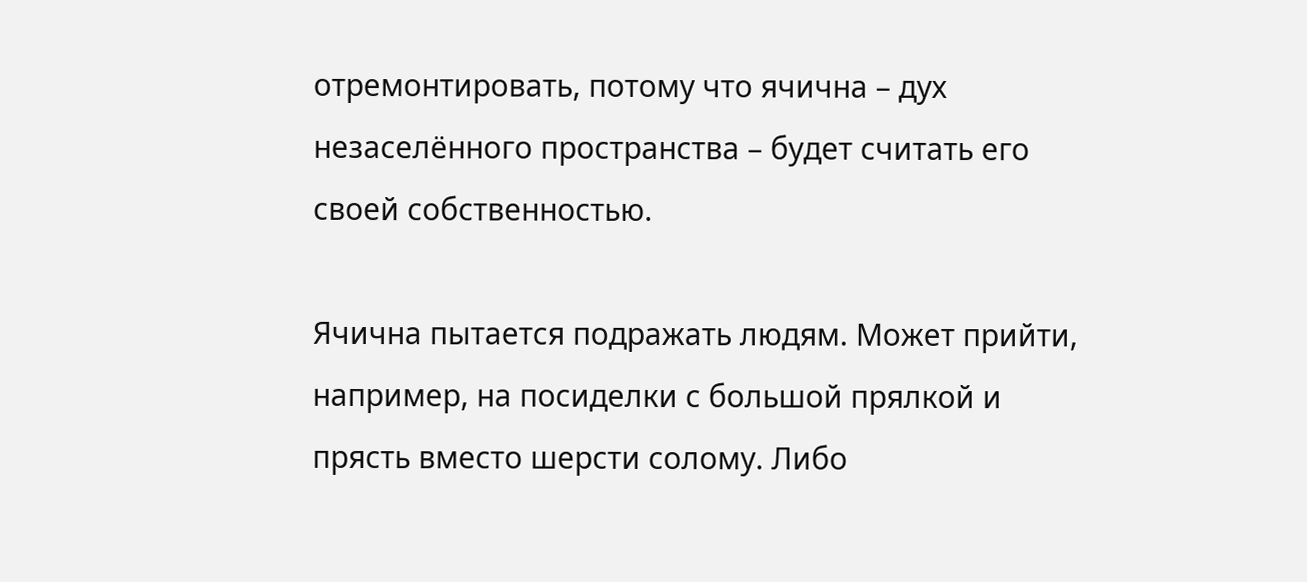отремонтировать, потому что ячична – дух незаселённого пространства – будет считать его своей собственностью.

Ячична пытается подражать людям. Может прийти, например, на посиделки с большой прялкой и прясть вместо шерсти солому. Либо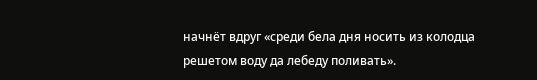начнёт вдруг «среди бела дня носить из колодца решетом воду да лебеду поливать».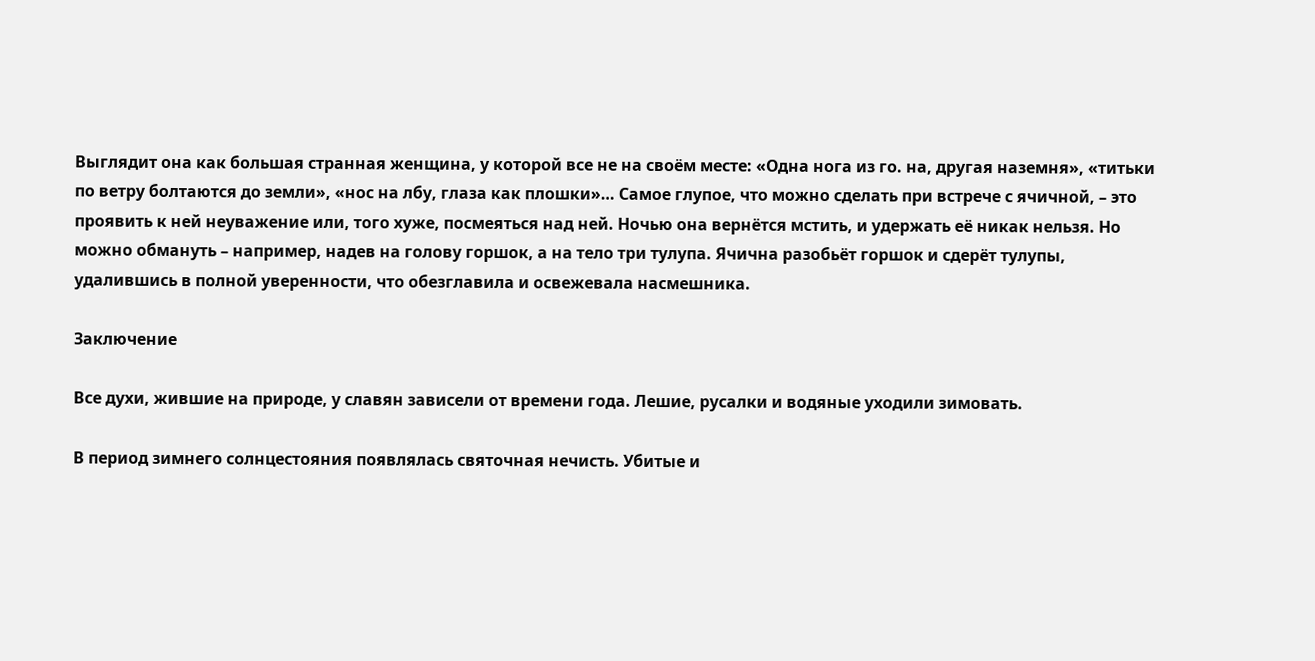Выглядит она как большая странная женщина, у которой все не на своём месте: «Одна нога из го. на, другая наземня», «титьки по ветру болтаются до земли», «нос на лбу, глаза как плошки»… Самое глупое, что можно сделать при встрече с ячичной, – это проявить к ней неуважение или, того хуже, посмеяться над ней. Ночью она вернётся мстить, и удержать её никак нельзя. Но можно обмануть – например, надев на голову горшок, а на тело три тулупа. Ячична разобьёт горшок и сдерёт тулупы, удалившись в полной уверенности, что обезглавила и освежевала насмешника.

Заключение

Все духи, жившие на природе, у славян зависели от времени года. Лешие, русалки и водяные уходили зимовать.

В период зимнего солнцестояния появлялась святочная нечисть. Убитые и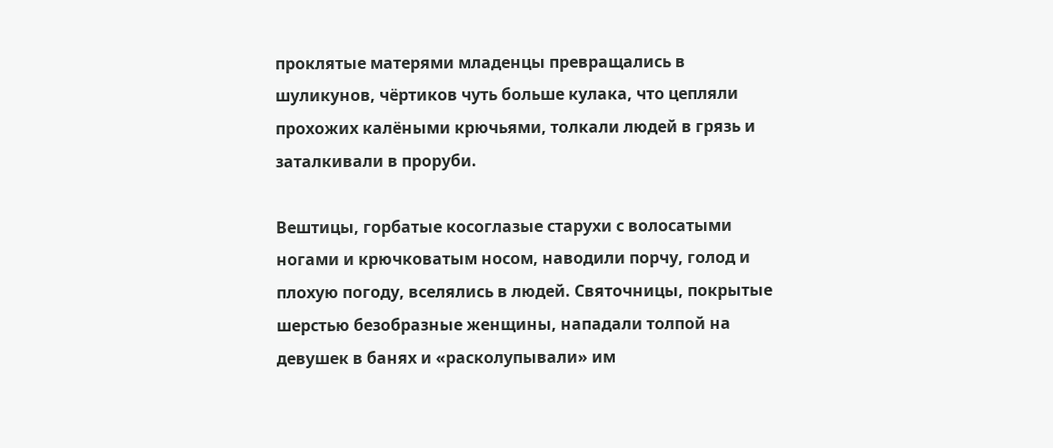проклятые матерями младенцы превращались в шуликунов, чёртиков чуть больше кулака, что цепляли прохожих калёными крючьями, толкали людей в грязь и заталкивали в проруби.

Вештицы, горбатые косоглазые старухи с волосатыми ногами и крючковатым носом, наводили порчу, голод и плохую погоду, вселялись в людей. Святочницы, покрытые шерстью безобразные женщины, нападали толпой на девушек в банях и «расколупывали» им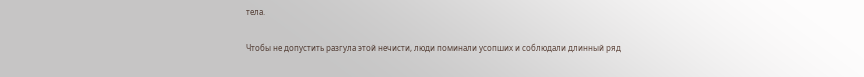тела.

Чтобы не допустить разгула этой нечисти, люди поминали усопших и соблюдали длинный ряд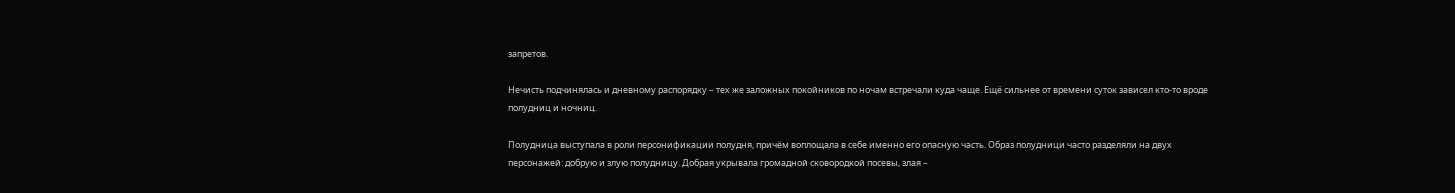запретов.

Нечисть подчинялась и дневному распорядку – тех же заложных покойников по ночам встречали куда чаще. Ещё сильнее от времени суток зависел кто-то вроде полудниц и ночниц.

Полудница выступала в роли персонификации полудня, причём воплощала в себе именно его опасную часть. Образ полудници часто разделяли на двух персонажей: добрую и злую полудницу. Добрая укрывала громадной сковородкой посевы, злая –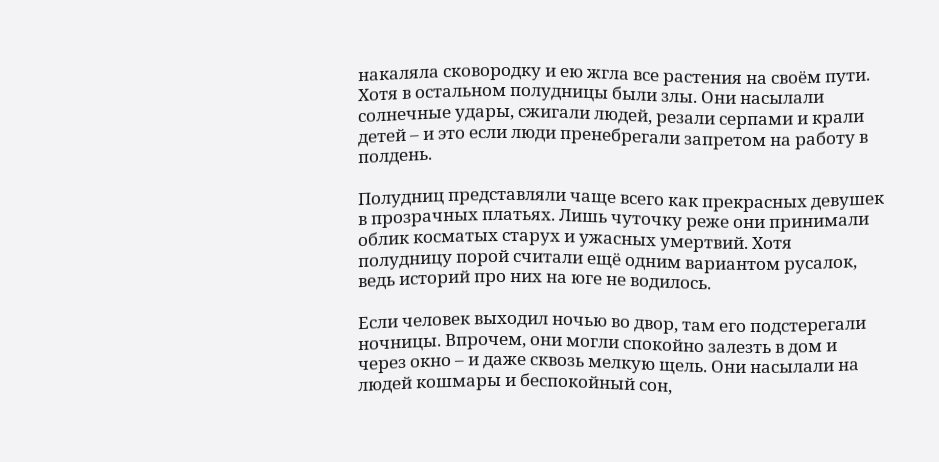накаляла сковородку и ею жгла все растения на своём пути. Хотя в остальном полудницы были злы. Они насылали солнечные удары, сжигали людей, резали серпами и крали детей – и это если люди пренебрегали запретом на работу в полдень.

Полудниц представляли чаще всего как прекрасных девушек в прозрачных платьях. Лишь чуточку реже они принимали облик косматых старух и ужасных умертвий. Хотя полудницу порой считали ещё одним вариантом русалок, ведь историй про них на юге не водилось.

Если человек выходил ночью во двор, там его подстерегали ночницы. Впрочем, они могли спокойно залезть в дом и через окно – и даже сквозь мелкую щель. Они насылали на людей кошмары и беспокойный сон,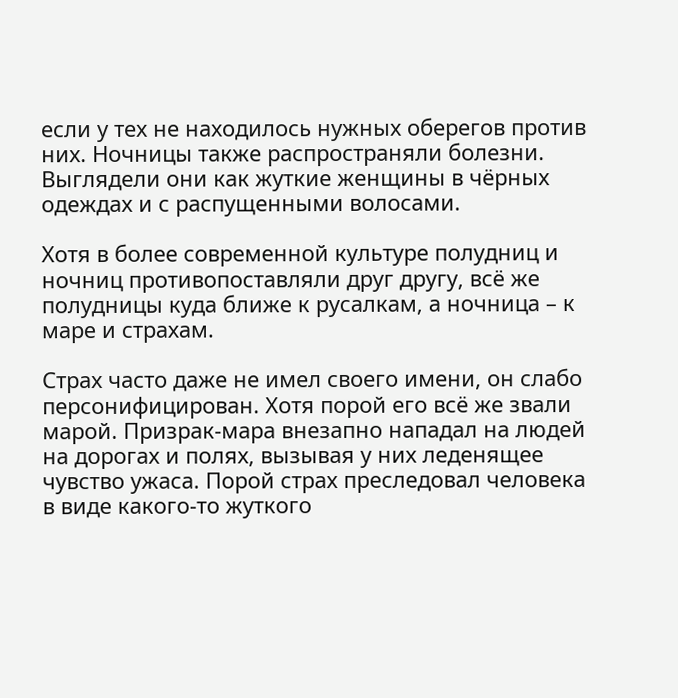если у тех не находилось нужных оберегов против них. Ночницы также распространяли болезни. Выглядели они как жуткие женщины в чёрных одеждах и с распущенными волосами.

Хотя в более современной культуре полудниц и ночниц противопоставляли друг другу, всё же полудницы куда ближе к русалкам, а ночница – к маре и страхам.

Страх часто даже не имел своего имени, он слабо персонифицирован. Хотя порой его всё же звали марой. Призрак-мара внезапно нападал на людей на дорогах и полях, вызывая у них леденящее чувство ужаса. Порой страх преследовал человека в виде какого-то жуткого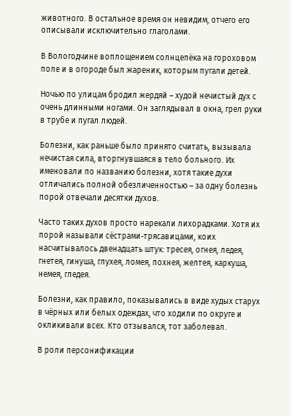животного. В остальное время он невидим, отчего его описывали исключительно глаголами.

В Вологодчине воплощением солнцепёка на гороховом поле и в огороде был жареник, которым пугали детей.

Ночью по улицам бродил жердяй – худой нечистый дух с очень длинными ногами. Он заглядывал в окна, грел руки в трубе и пугал людей.

Болезни, как раньше было принято считать, вызывала нечистая сила, вторгнувшаяся в тело больного. Их именовали по названию болезни, хотя такие духи отличались полной обезличенностью – за одну болезнь порой отвечали десятки духов.

Часто таких духов просто нарекали лихорадками. Хотя их порой называли сёстрами-трясавицами, коих насчитывалось двенадцать штук: тресея, огнея, ледея, гнетея, гинуша, глухея, ломея, похнея, желтея, каркуша, немея, гледея.

Болезни, как правило, показывались в виде худых старух в чёрных или белых одеждах, что ходили по округе и окликивали всех. Кто отзывался, тот заболевал.

В роли персонификации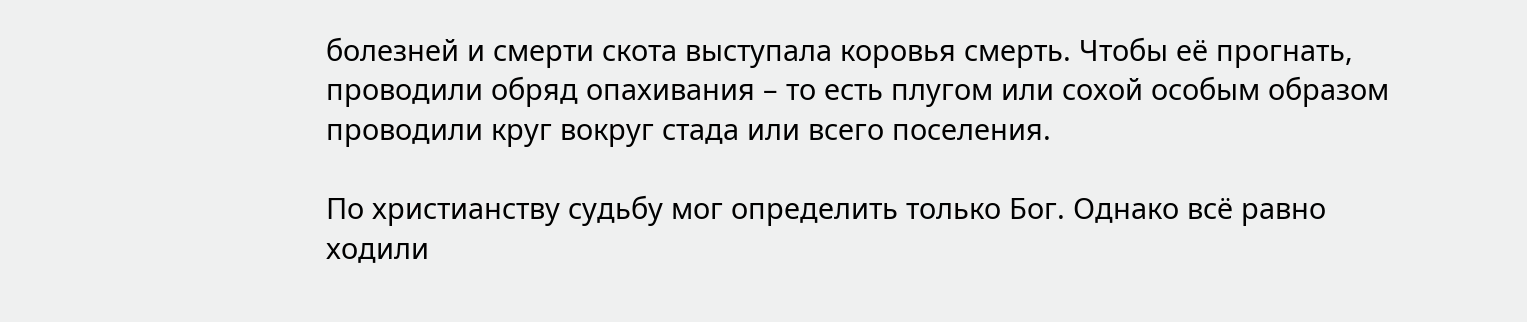болезней и смерти скота выступала коровья смерть. Чтобы её прогнать, проводили обряд опахивания – то есть плугом или сохой особым образом проводили круг вокруг стада или всего поселения.

По христианству судьбу мог определить только Бог. Однако всё равно ходили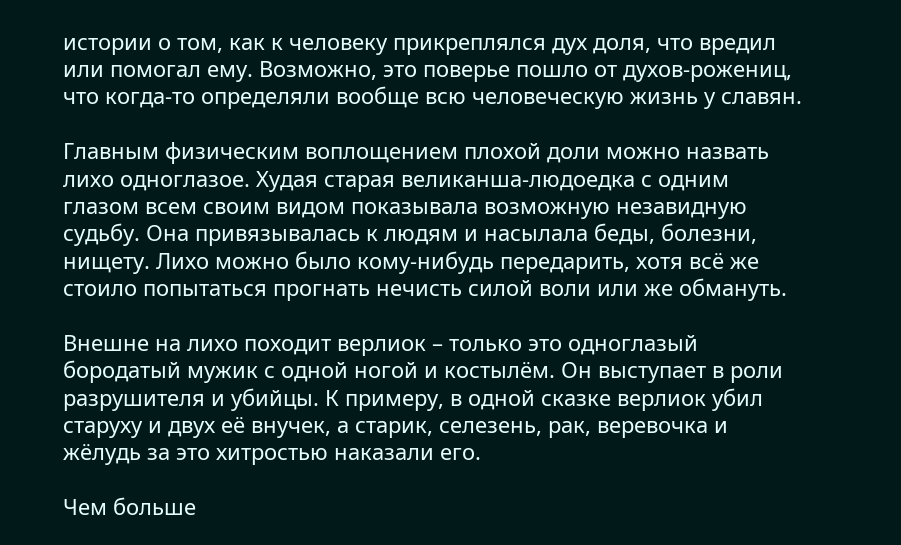истории о том, как к человеку прикреплялся дух доля, что вредил или помогал ему. Возможно, это поверье пошло от духов-рожениц, что когда-то определяли вообще всю человеческую жизнь у славян.

Главным физическим воплощением плохой доли можно назвать лихо одноглазое. Худая старая великанша-людоедка с одним глазом всем своим видом показывала возможную незавидную судьбу. Она привязывалась к людям и насылала беды, болезни, нищету. Лихо можно было кому-нибудь передарить, хотя всё же стоило попытаться прогнать нечисть силой воли или же обмануть.

Внешне на лихо походит верлиок – только это одноглазый бородатый мужик с одной ногой и костылём. Он выступает в роли разрушителя и убийцы. К примеру, в одной сказке верлиок убил старуху и двух её внучек, а старик, селезень, рак, веревочка и жёлудь за это хитростью наказали его.

Чем больше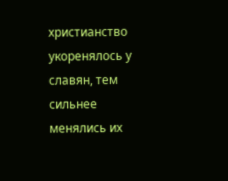христианство укоренялось у славян, тем сильнее менялись их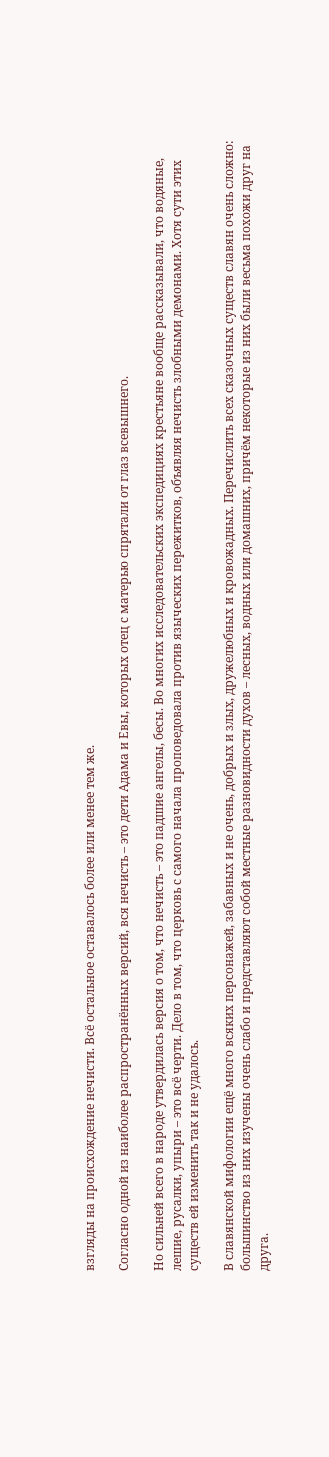взгляды на происхождение нечисти. Всё остальное оставалось более или менее тем же.

Согласно одной из наиболее распространённых версий, вся нечисть – это дети Адама и Евы, которых отец с матерью спрятали от глаз всевышнего.

Но сильней всего в народе утвердилась версия о том, что нечисть – это падшие ангелы, бесы. Во многих исследовательских экспедициях крестьяне вообще рассказывали, что водяные, лешие, русалки, упыри – это всё черти. Дело в том, что церковь с самого начала проповедовала против языческих пережитков, объявляя нечисть злобными демонами. Хотя сути этих существ ей изменить так и не удалось.

В славянской мифологии ещё много всяких персонажей, забавных и не очень, добрых и злых, дружелюбных и кровожадных. Перечислить всех сказочных существ славян очень сложно: большинство из них изучены очень слабо и представляют собой местные разновидности духов – лесных, водных или домашних, причём некоторые из них были весьма похожи друг на друга.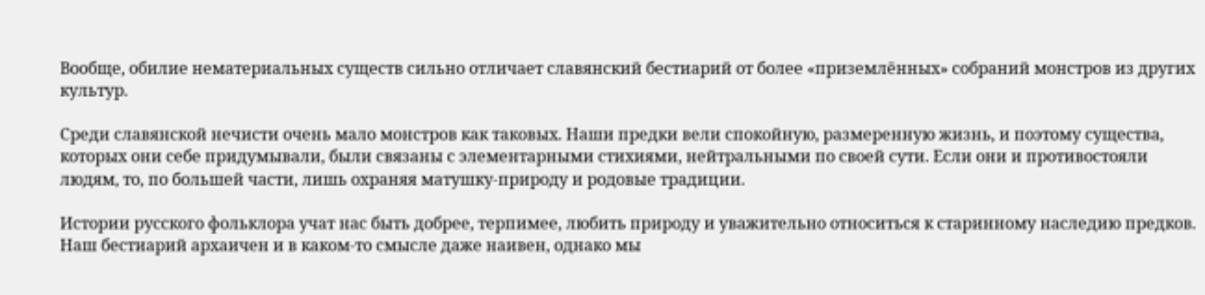Вообще, обилие нематериальных существ сильно отличает славянский бестиарий от более «приземлённых» собраний монстров из других культур.

Среди славянской нечисти очень мало монстров как таковых. Наши предки вели спокойную, размеренную жизнь, и поэтому существа, которых они себе придумывали, были связаны с элементарными стихиями, нейтральными по своей сути. Если они и противостояли людям, то, по большей части, лишь охраняя матушку-природу и родовые традиции.

Истории русского фольклора учат нас быть добрее, терпимее, любить природу и уважительно относиться к старинному наследию предков. Наш бестиарий архаичен и в каком-то смысле даже наивен, однако мы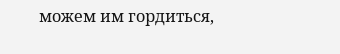можем им гордиться,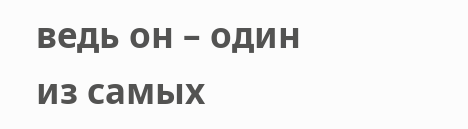ведь он – один из самых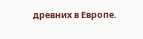древних в Европе.